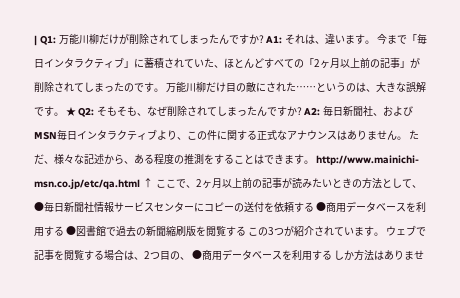| Q1: 万能川柳だけが削除されてしまったんですか? A1: それは、違います。 今まで「毎日インタラクティブ」に蓄積されていた、ほとんどすべての「2ヶ月以上前の記事」が削除されてしまったのです。 万能川柳だけ目の敵にされた……というのは、大きな誤解です。 ★ Q2: そもそも、なぜ削除されてしまったんですか? A2: 毎日新聞社、およびMSN毎日インタラクティブより、この件に関する正式なアナウンスはありません。 ただ、様々な記述から、ある程度の推測をすることはできます。 http://www.mainichi-msn.co.jp/etc/qa.html ↑ ここで、2ヶ月以上前の記事が読みたいときの方法として、 ●毎日新聞社情報サービスセンターにコピーの送付を依頼する ●商用データベースを利用する ●図書館で過去の新聞縮刷版を閲覧する この3つが紹介されています。 ウェブで記事を閲覧する場合は、2つ目の、 ●商用データベースを利用する しか方法はありませ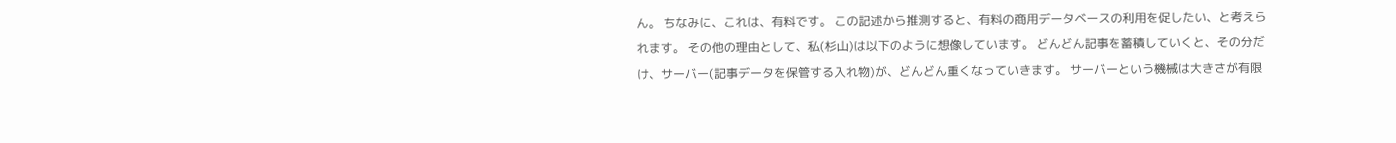ん。 ちなみに、これは、有料です。 この記述から推測すると、有料の商用データベースの利用を促したい、と考えられます。 その他の理由として、私(杉山)は以下のように想像しています。 どんどん記事を蓄積していくと、その分だけ、サーバー(記事データを保管する入れ物)が、どんどん重くなっていきます。 サーバーという機械は大きさが有限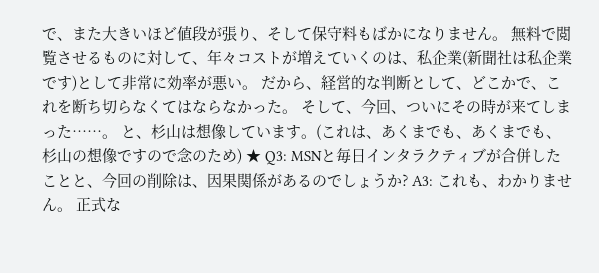で、また大きいほど値段が張り、そして保守料もばかになりません。 無料で閲覧させるものに対して、年々コストが増えていくのは、私企業(新聞社は私企業です)として非常に効率が悪い。 だから、経営的な判断として、どこかで、これを断ち切らなくてはならなかった。 そして、今回、ついにその時が来てしまった……。 と、杉山は想像しています。(これは、あくまでも、あくまでも、杉山の想像ですので念のため) ★ Q3: MSNと毎日インタラクティブが合併したことと、今回の削除は、因果関係があるのでしょうか? A3: これも、わかりません。 正式な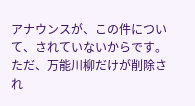アナウンスが、この件について、されていないからです。 ただ、万能川柳だけが削除され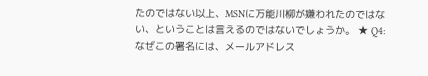たのではない以上、MSNに万能川柳が嫌われたのではない、ということは言えるのではないでしょうか。 ★ Q4: なぜこの署名には、メールアドレス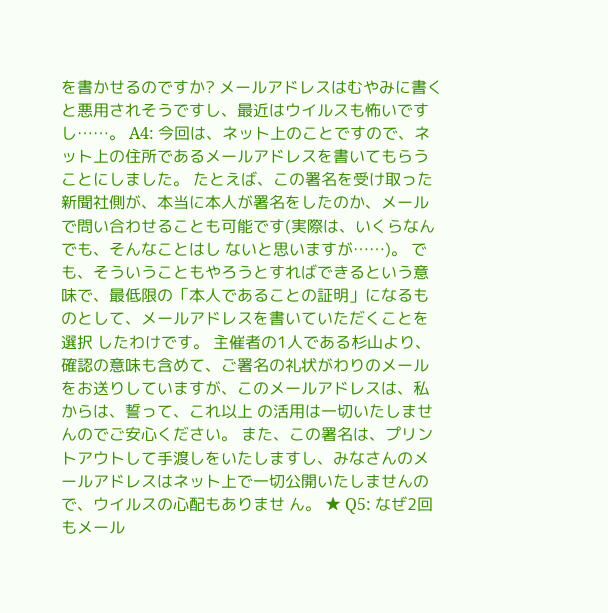を書かせるのですか? メールアドレスはむやみに書くと悪用されそうですし、最近はウイルスも怖いですし……。 A4: 今回は、ネット上のことですので、ネット上の住所であるメールアドレスを書いてもらうことにしました。 たとえば、この署名を受け取った新聞社側が、本当に本人が署名をしたのか、メールで問い合わせることも可能です(実際は、いくらなんでも、そんなことはし ないと思いますが……)。 でも、そういうこともやろうとすればできるという意味で、最低限の「本人であることの証明」になるものとして、メールアドレスを書いていただくことを選択 したわけです。 主催者の1人である杉山より、確認の意味も含めて、ご署名の礼状がわりのメールをお送りしていますが、このメールアドレスは、私からは、誓って、これ以上 の活用は一切いたしませんのでご安心ください。 また、この署名は、プリントアウトして手渡しをいたしますし、みなさんのメールアドレスはネット上で一切公開いたしませんので、ウイルスの心配もありませ ん。 ★ Q5: なぜ2回もメール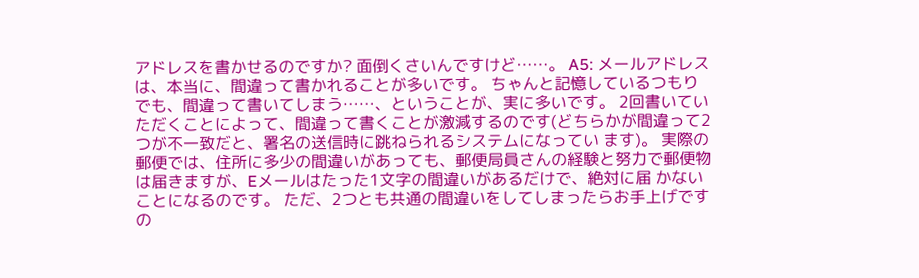アドレスを書かせるのですか? 面倒くさいんですけど……。 A5: メールアドレスは、本当に、間違って書かれることが多いです。 ちゃんと記憶しているつもりでも、間違って書いてしまう……、ということが、実に多いです。 2回書いていただくことによって、間違って書くことが激減するのです(どちらかが間違って2つが不一致だと、署名の送信時に跳ねられるシステムになってい ます)。 実際の郵便では、住所に多少の間違いがあっても、郵便局員さんの経験と努力で郵便物は届きますが、Eメールはたった1文字の間違いがあるだけで、絶対に届 かないことになるのです。 ただ、2つとも共通の間違いをしてしまったらお手上げですの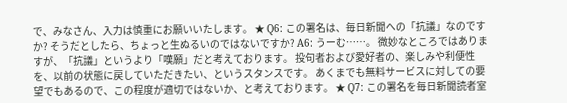で、みなさん、入力は慎重にお願いいたします。 ★ Q6: この署名は、毎日新聞への「抗議」なのですか? そうだとしたら、ちょっと生ぬるいのではないですか? A6: うーむ……。 微妙なところではありますが、「抗議」というより「嘆願」だと考えております。 投句者および愛好者の、楽しみや利便性を、以前の状態に戻していただきたい、というスタンスです。 あくまでも無料サービスに対しての要望でもあるので、この程度が適切ではないか、と考えております。 ★ Q7: この署名を毎日新聞読者室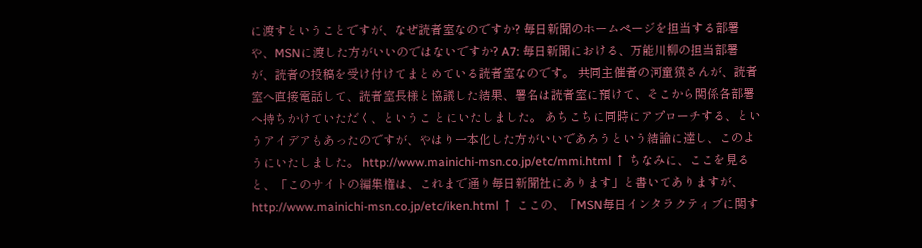に渡すということですが、なぜ読者室なのですか? 毎日新聞のホームページを担当する部署や、MSNに渡した方がいいのではないですか? A7: 毎日新聞における、万能川柳の担当部署が、読者の投稿を受け付けてまとめている読者室なのです。 共同主催者の河童猿さんが、読者室へ直接電話して、読者室長様と協議した結果、署名は読者室に預けて、そこから関係各部署へ持ちかけていただく、というこ とにいたしました。 あちこちに同時にアプローチする、というアイデアもあったのですが、やはり一本化した方がいいであろうという結論に達し、このようにいたしました。 http://www.mainichi-msn.co.jp/etc/mmi.html ↑ ちなみに、ここを見ると、「このサイトの編集権は、これまで通り毎日新聞社にあります」と書いてありますが、 http://www.mainichi-msn.co.jp/etc/iken.html ↑ ここの、「MSN毎日インタラクティブに関す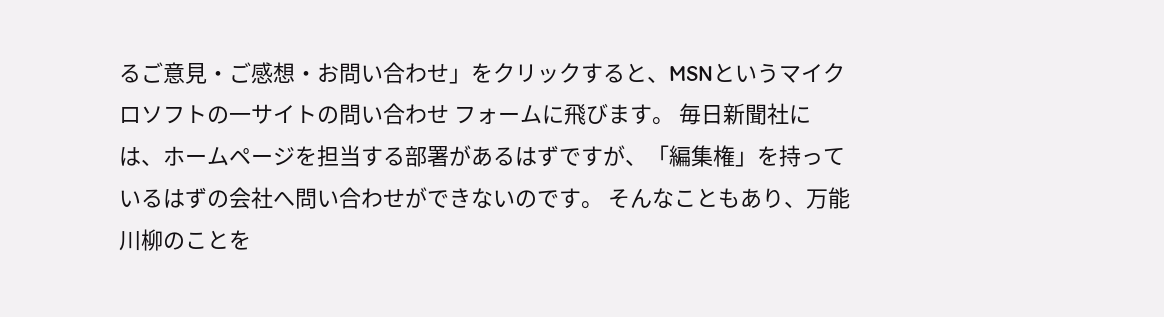るご意見・ご感想・お問い合わせ」をクリックすると、MSNというマイクロソフトの一サイトの問い合わせ フォームに飛びます。 毎日新聞社には、ホームページを担当する部署があるはずですが、「編集権」を持っているはずの会社へ問い合わせができないのです。 そんなこともあり、万能川柳のことを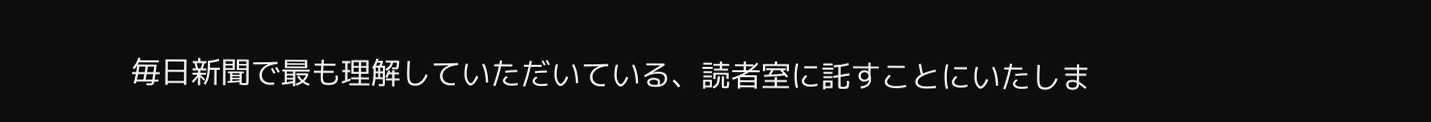毎日新聞で最も理解していただいている、読者室に託すことにいたしま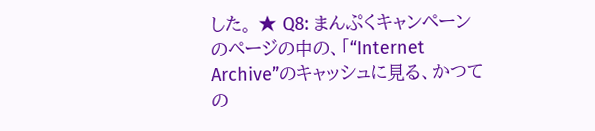した。 ★ Q8: まんぷくキャンペーンのページの中の、「“Internet Archive”のキャッシュに見る、かつての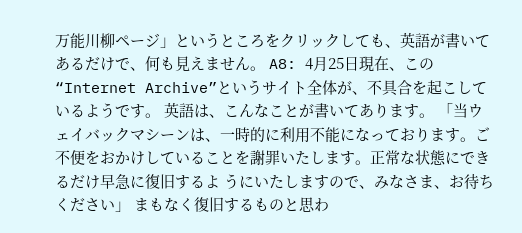万能川柳ページ」というところをクリックしても、英語が書いてあるだけで、何も見えません。 A8: 4月25日現在、この“Internet Archive”というサイト全体が、不具合を起こしているようです。 英語は、こんなことが書いてあります。 「当ウェイバックマシーンは、一時的に利用不能になっております。ご不便をおかけしていることを謝罪いたします。正常な状態にできるだけ早急に復旧するよ うにいたしますので、みなさま、お待ちください」 まもなく復旧するものと思わ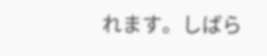れます。しばら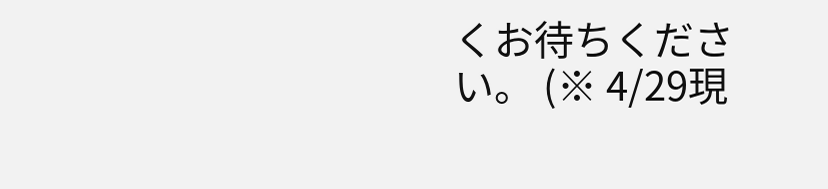くお待ちください。 (※ 4/29現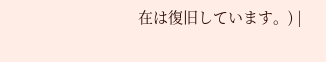在は復旧しています。) |